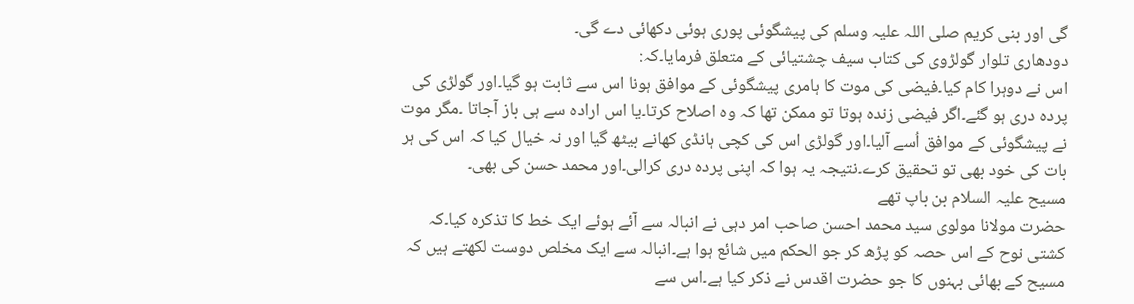گی اور بنی کریم صلی اللہ علیہ وسلم کی پیشگوئی پوری ہوئی دکھائی دے گی۔
دودھاری تلوار گولڑوی کی کتاب سیف چشتیائی کے متعلق فرمایا۔کہ:
اس نے دوہرا کام کیا۔فیضی کی موت کا ہامری پیشگوئی کے موافق ہونا اس سے ثابت ہو گیا۔اور گولڑی کی پردہ دری ہو گئے۔اگر فیضی زندہ ہوتا تو ممکن تھا کہ وہ اصلاح کرتا۔یا اس ارادہ سے ہی باز آجاتا ۔مگر موت نے پیشگوئی کے موافق اُسے آلیا۔اور گولڑی اس کی کچی ہانڈی کھانے بیٹھ گیا اور نہ خیال کیا کہ اس کی ہر بات کی خود بھی تو تحقیق کرے۔نتیجہ یہ ہوا کہ اپنی پردہ دری کرالی۔اور محمد حسن کی بھی۔
مسیح علیہ السلام بن باپ تھے
حضرت مولانا مولوی سید محمد احسن صاحب امر دہی نے انبالہ سے آئے ہوئے ایک خط کا تذکرہ کیا۔کہ کشتی نوح کے اس حصہ کو پڑھ کر جو الحکم میں شائع ہوا ہے۔انبالہ سے ایک مخلص دوست لکھتے ہیں کہ مسیح کے بھائی بہنوں کا جو حضرت اقدس نے ذکر کیا ہے۔اس سے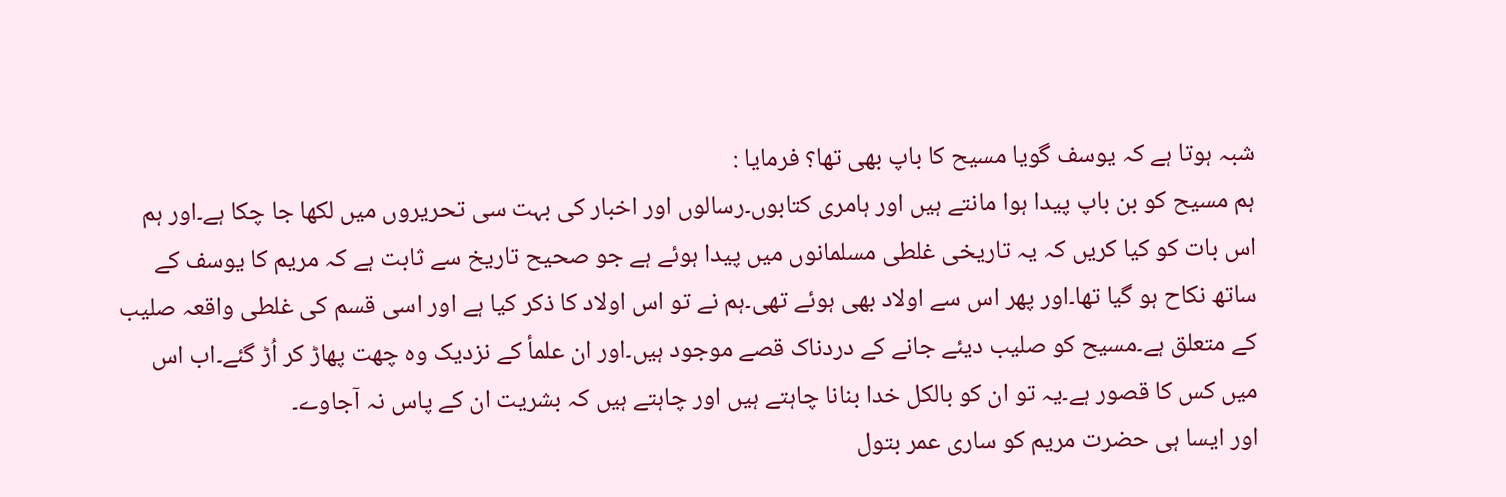شبہ ہوتا ہے کہ یوسف گویا مسیح کا باپ بھی تھا؟ فرمایا :
ہم مسیح کو بن باپ پیدا ہوا مانتے ہیں اور ہامری کتابوں۔رسالوں اور اخبار کی بہت سی تحریروں میں لکھا جا چکا ہے۔اور ہم اس بات کو کیا کریں کہ یہ تاریخی غلطی مسلمانوں میں پیدا ہوئے ہے جو صحیح تاریخ سے ثابت ہے کہ مریم کا یوسف کے ساتھ نکاح ہو گیا تھا۔اور پھر اس سے اولاد بھی ہوئے تھی۔ہم نے تو اس اولاد کا ذکر کیا ہے اور اسی قسم کی غلطی واقعہ صلیب کے متعلق ہے۔مسیح کو صلیب دیئے جانے کے دردناک قصے موجود ہیں۔اور ان علمأ کے نزدیک وہ چھت پھاڑ کر اُڑ گئے۔اب اس میں کس کا قصور ہے۔یہ تو ان کو بالکل خدا بنانا چاہتے ہیں اور چاہتے ہیں کہ بشریت ان کے پاس نہ آجاوے۔
اور ایسا ہی حضرت مریم کو ساری عمر بتول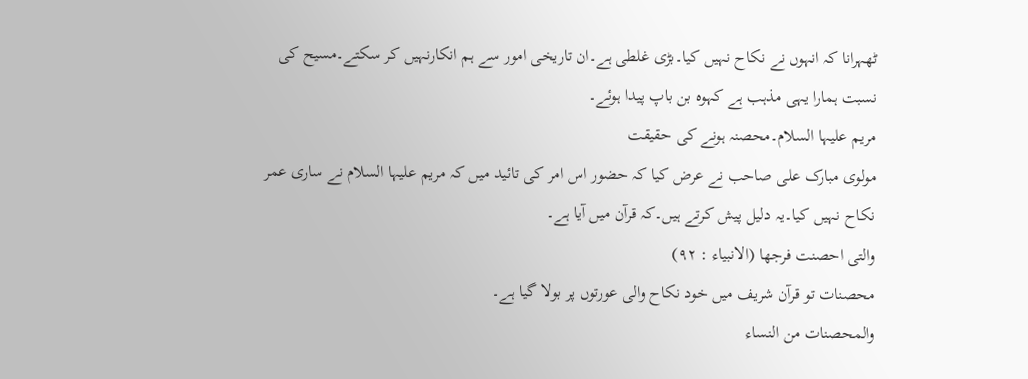ٹھہرانا کہ انہوں نے نکاح نہیں کیا۔بڑی غلطی ہے۔ان تاریخی امور سے ہم انکارنہیں کر سکتے۔مسیح کی نسبت ہمارا یہی مذہب ہے کہوہ بن باپ پیدا ہوئے۔
مریم علیہا السلام۔محصنہ ہونے کی حقیقت
مولوی مبارک علی صاحب نے عرض کیا کہ حضور اس امر کی تائید میں کہ مریم علیہا السلام نے ساری عمر نکاح نہیں کیا۔یہ دلیل پیش کرتے ہیں۔کہ قرآن میں آیا ہے۔
والتی احصنت فرجھا (الانبیاء : ۹۲)
محصنات تو قرآن شریف میں خود نکاح والی عورتوں پر بولا گیا ہے۔
والمحصنات من النساء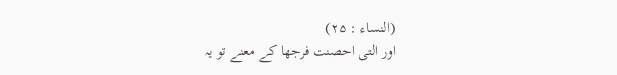(النساء : ۲۵)
اور التی احصنت فرجھا کے معنے تو یہ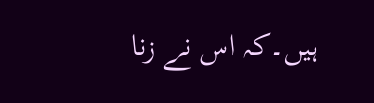ہیں۔کہ اس نے زنا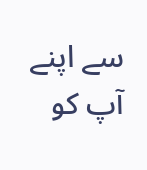سے اپنے آپ کو